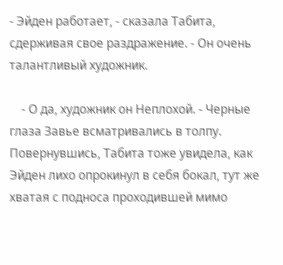- Эйден работает, - сказала Табита, сдерживая свое раздражение. - Он очень талантливый художник.

    - О да, художник он Неплохой. - Черные глаза Завье всматривались в толпу. Повернувшись, Табита тоже увидела, как Эйден лихо опрокинул в себя бокал, тут же хватая с подноса проходившей мимо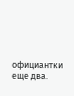официантки еще два.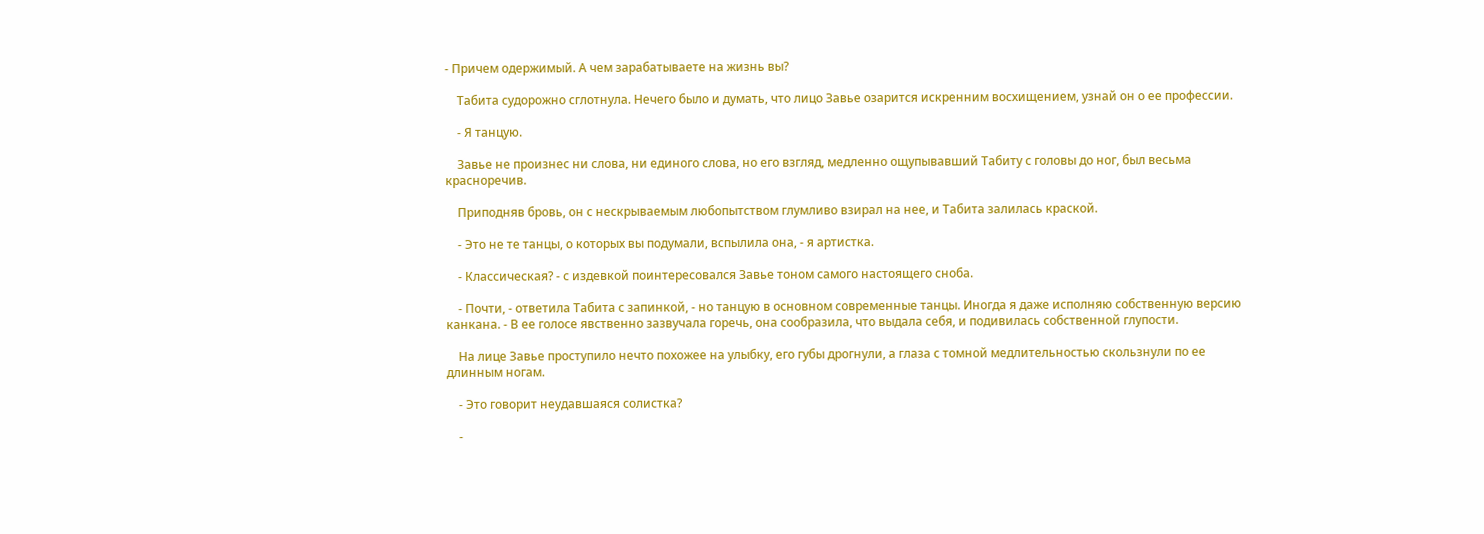- Причем одержимый. А чем зарабатываете на жизнь вы?

    Табита судорожно сглотнула. Нечего было и думать, что лицо Завье озарится искренним восхищением, узнай он о ее профессии.

    - Я танцую.

    Завье не произнес ни слова, ни единого слова, но его взгляд, медленно ощупывавший Табиту с головы до ног, был весьма красноречив.

    Приподняв бровь, он с нескрываемым любопытством глумливо взирал на нее, и Табита залилась краской.

    - Это не те танцы, о которых вы подумали, вспылила она, - я артистка.

    - Классическая? - с издевкой поинтересовался Завье тоном самого настоящего сноба.

    - Почти, - ответила Табита с запинкой, - но танцую в основном современные танцы. Иногда я даже исполняю собственную версию канкана. - В ее голосе явственно зазвучала горечь, она сообразила, что выдала себя, и подивилась собственной глупости.

    На лице Завье проступило нечто похожее на улыбку, его губы дрогнули, а глаза с томной медлительностью скользнули по ее длинным ногам.

    - Это говорит неудавшаяся солистка?

    -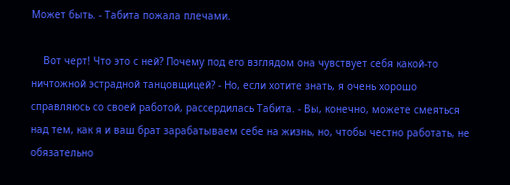Может быть. - Табита пожала плечами.

    Вот черт! Что это с ней? Почему под его взглядом она чувствует себя какой-то ничтожной эстрадной танцовщицей? - Но, если хотите знать, я очень хорошо справляюсь со своей работой, рассердилась Табита. - Вы, конечно, можете смеяться над тем, как я и ваш брат зарабатываем себе на жизнь, но, чтобы честно работать, не обязательно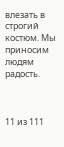влезать в строгий костюм. Мы приносим людям радость.



11 из 111